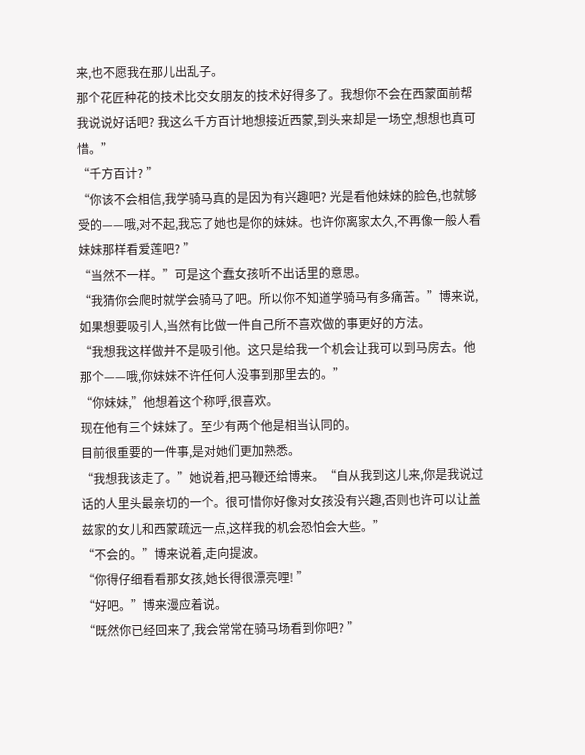来,也不愿我在那儿出乱子。
那个花匠种花的技术比交女朋友的技术好得多了。我想你不会在西蒙面前帮我说说好话吧? 我这么千方百计地想接近西蒙,到头来却是一场空,想想也真可惜。”
“千方百计? ”
“你该不会相信,我学骑马真的是因为有兴趣吧? 光是看他妹妹的脸色,也就够受的——哦,对不起,我忘了她也是你的妹妹。也许你离家太久,不再像一般人看妹妹那样看爱莲吧? ”
“当然不一样。”可是这个蠢女孩听不出话里的意思。
“我猜你会爬时就学会骑马了吧。所以你不知道学骑马有多痛苦。”博来说,如果想要吸引人,当然有比做一件自己所不喜欢做的事更好的方法。
“我想我这样做并不是吸引他。这只是给我一个机会让我可以到马房去。他那个——哦,你妹妹不许任何人没事到那里去的。”
“你妹妹,”他想着这个称呼,很喜欢。
现在他有三个妹妹了。至少有两个他是相当认同的。
目前很重要的一件事,是对她们更加熟悉。
“我想我该走了。”她说着,把马鞭还给博来。“自从我到这儿来,你是我说过话的人里头最亲切的一个。很可惜你好像对女孩没有兴趣,否则也许可以让盖兹家的女儿和西蒙疏远一点,这样我的机会恐怕会大些。”
“不会的。”博来说着,走向提波。
“你得仔细看看那女孩,她长得很漂亮哩! ”
“好吧。”博来漫应着说。
“既然你已经回来了,我会常常在骑马场看到你吧? ”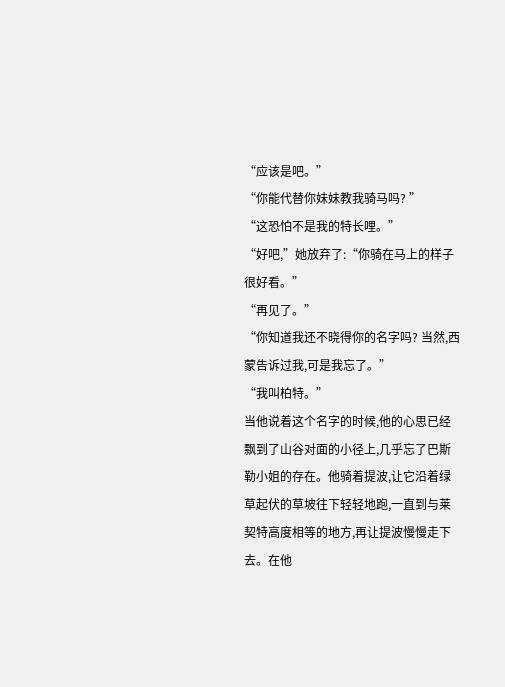“应该是吧。”
“你能代替你妹妹教我骑马吗? ”
“这恐怕不是我的特长哩。”
“好吧,”她放弃了:“你骑在马上的样子很好看。”
“再见了。”
“你知道我还不晓得你的名字吗? 当然,西蒙告诉过我,可是我忘了。”
“我叫柏特。”
当他说着这个名字的时候,他的心思已经飘到了山谷对面的小径上,几乎忘了巴斯勒小姐的存在。他骑着提波,让它沿着绿草起伏的草坡往下轻轻地跑,一直到与莱契特高度相等的地方,再让提波慢慢走下去。在他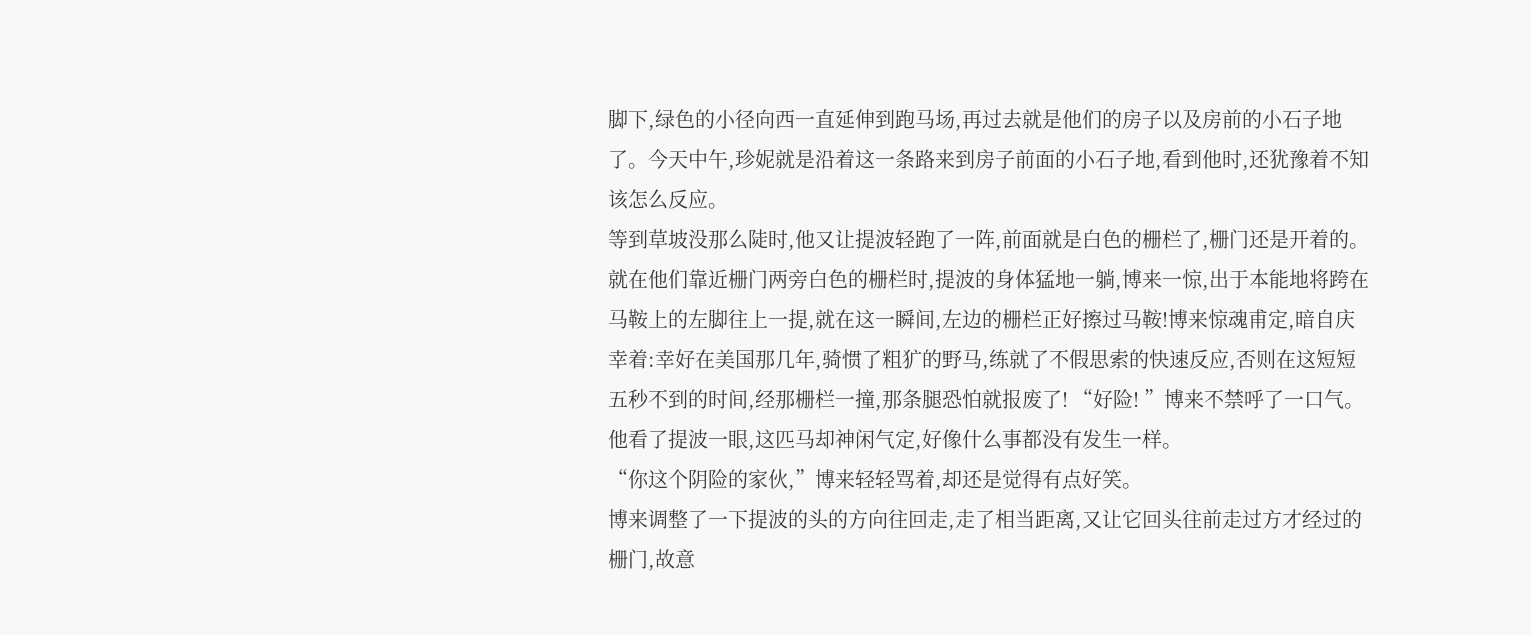脚下,绿色的小径向西一直延伸到跑马场,再过去就是他们的房子以及房前的小石子地了。今天中午,珍妮就是沿着这一条路来到房子前面的小石子地,看到他时,还犹豫着不知该怎么反应。
等到草坡没那么陡时,他又让提波轻跑了一阵,前面就是白色的栅栏了,栅门还是开着的。
就在他们靠近栅门两旁白色的栅栏时,提波的身体猛地一躺,博来一惊,出于本能地将跨在马鞍上的左脚往上一提,就在这一瞬间,左边的栅栏正好擦过马鞍!博来惊魂甫定,暗自庆幸着:幸好在美国那几年,骑惯了粗犷的野马,练就了不假思索的快速反应,否则在这短短五秒不到的时间,经那栅栏一撞,那条腿恐怕就报废了! “好险! ”博来不禁呼了一口气。他看了提波一眼,这匹马却神闲气定,好像什么事都没有发生一样。
“你这个阴险的家伙,”博来轻轻骂着,却还是觉得有点好笑。
博来调整了一下提波的头的方向往回走,走了相当距离,又让它回头往前走过方才经过的栅门,故意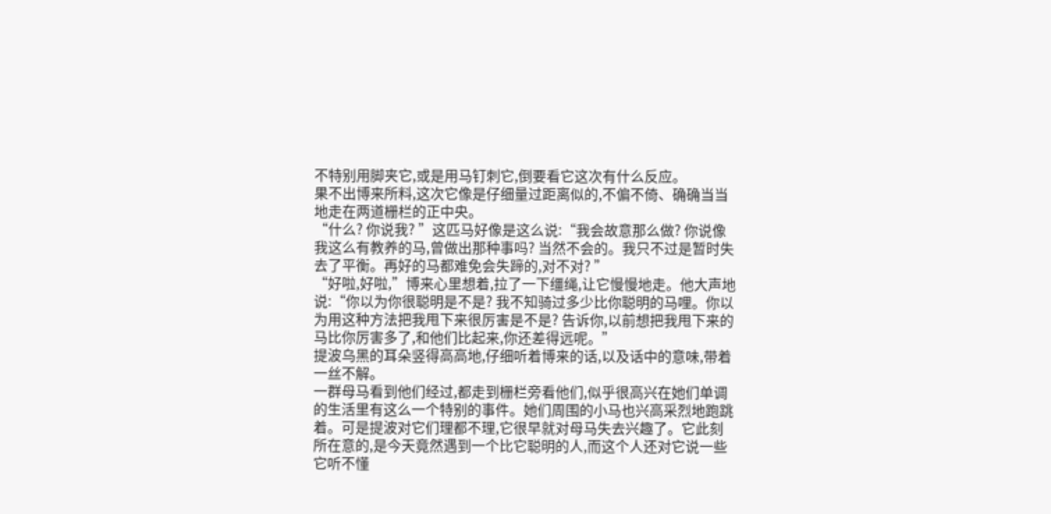不特别用脚夹它,或是用马钉刺它,倒要看它这次有什么反应。
果不出博来所料,这次它像是仔细量过距离似的,不偏不倚、确确当当地走在两道栅栏的正中央。
“什么? 你说我? ”这匹马好像是这么说:“我会故意那么做? 你说像我这么有教养的马,曾做出那种事吗? 当然不会的。我只不过是暂时失去了平衡。再好的马都难免会失蹄的,对不对? ”
“好啦,好啦,”博来心里想着,拉了一下缰绳,让它慢慢地走。他大声地说:“你以为你很聪明是不是? 我不知骑过多少比你聪明的马哩。你以为用这种方法把我甩下来很厉害是不是? 告诉你,以前想把我甩下来的马比你厉害多了,和他们比起来,你还差得远呢。”
提波乌黑的耳朵竖得高高地,仔细听着博来的话,以及话中的意味,带着一丝不解。
一群母马看到他们经过,都走到栅栏旁看他们,似乎很高兴在她们单调的生活里有这么一个特别的事件。她们周围的小马也兴高采烈地跑跳着。可是提波对它们理都不理,它很早就对母马失去兴趣了。它此刻所在意的,是今天竟然遇到一个比它聪明的人,而这个人还对它说一些它听不懂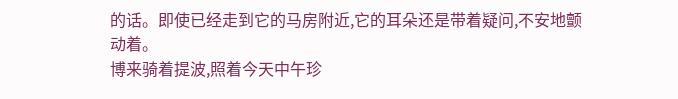的话。即使已经走到它的马房附近,它的耳朵还是带着疑问,不安地颤动着。
博来骑着提波,照着今天中午珍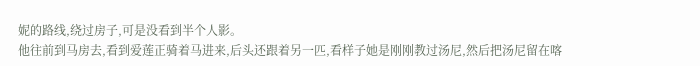妮的路线,绕过房子,可是没看到半个人影。
他往前到马房去,看到爱莲正骑着马进来,后头还跟着另一匹,看样子她是刚刚教过汤尼,然后把汤尼留在喀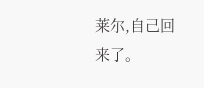莱尔,自己回来了。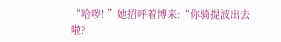“哈哕! ”她招呼着博来:“你骑提波出去啦?